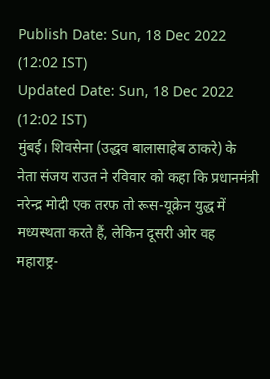Publish Date: Sun, 18 Dec 2022 (12:02 IST)
Updated Date: Sun, 18 Dec 2022 (12:02 IST)
मुंबई। शिवसेना (उद्धव बालासाहेब ठाकरे) के नेता संजय राउत ने रविवार को कहा कि प्रधानमंत्री नरेन्द्र मोदी एक तरफ तो रूस-यूक्रेन युद्ध में मध्यस्थता करते हैं, लेकिन दूसरी ओर वह महाराष्ट्र-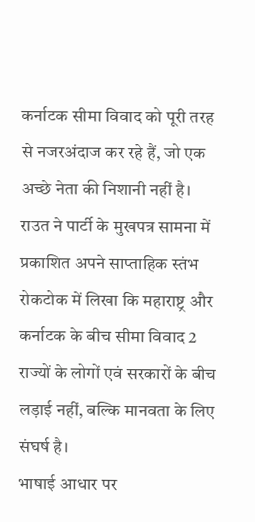कर्नाटक सीमा विवाद को पूरी तरह से नजरअंदाज कर रहे हैं, जो एक अच्छे नेता की निशानी नहीं है।
राउत ने पार्टी के मुखपत्र सामना में प्रकाशित अपने साप्ताहिक स्तंभ रोकटोक में लिखा कि महाराष्ट्र और कर्नाटक के बीच सीमा विवाद 2 राज्यों के लोगों एवं सरकारों के बीच लड़ाई नहीं, बल्कि मानवता के लिए संघर्ष है।
भाषाई आधार पर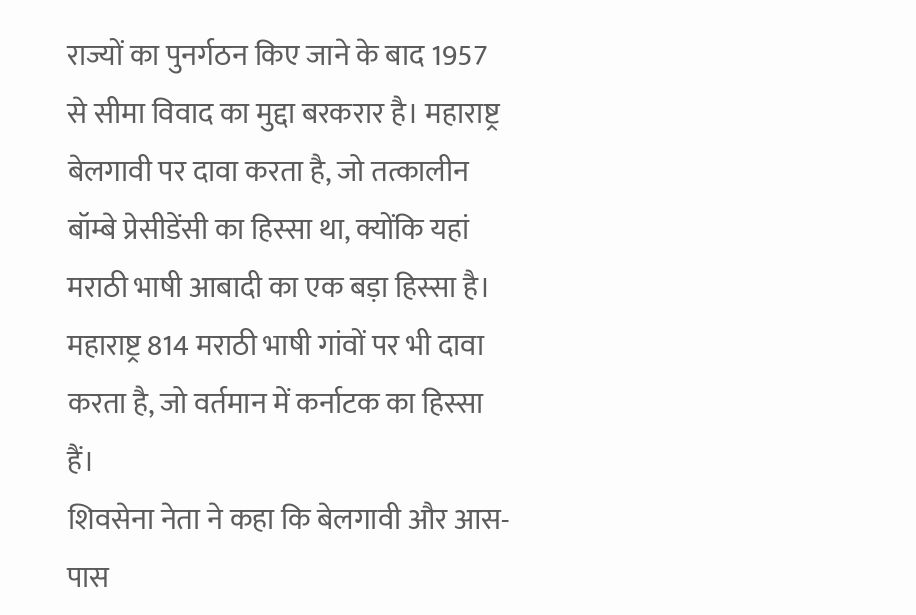राज्यों का पुनर्गठन किए जाने के बाद 1957 से सीमा विवाद का मुद्दा बरकरार है। महाराष्ट्र बेलगावी पर दावा करता है, जो तत्कालीन बॉम्बे प्रेसीडेंसी का हिस्सा था, क्योंकि यहां मराठी भाषी आबादी का एक बड़ा हिस्सा है। महाराष्ट्र 814 मराठी भाषी गांवों पर भी दावा करता है, जो वर्तमान में कर्नाटक का हिस्सा हैं।
शिवसेना नेता ने कहा कि बेलगावी और आस-पास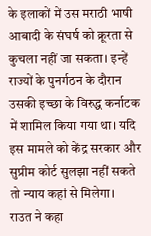के इलाकों में उस मराठी भाषी आबादी के संघर्ष को क्रूरता से कुचला नहीं जा सकता। इन्हें राज्यों के पुनर्गठन के दौरान उसकी इच्छा के विरुद्ध कर्नाटक में शामिल किया गया था। यदि इस मामले को केंद्र सरकार और सुप्रीम कोर्ट सुलझा नहीं सकते तो न्याय कहां से मिलेगा।
राउत ने कहा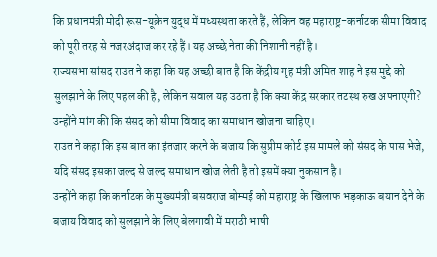कि प्रधानमंत्री मोदी रूस-यूक्रेन युद्ध में मध्यस्थता करते हैं, लेकिन वह महाराष्ट्र-कर्नाटक सीमा विवाद को पूरी तरह से नजरअंदाज कर रहे हैं। यह अच्छे नेता की निशानी नहीं है।
राज्यसभा सांसद राउत ने कहा कि यह अच्छी बात है कि केंद्रीय गृह मंत्री अमित शाह ने इस मुद्दे को सुलझाने के लिए पहल की है, लेकिन सवाल यह उठता है कि क्या केंद्र सरकार तटस्थ रुख अपनाएगी? उन्होंने मांग की कि संसद को सीमा विवाद का समाधान खोजना चाहिए।
राउत ने कहा कि इस बात का इंतजार करने के बजाय कि सुप्रीम कोर्ट इस मामले को संसद के पास भेजे, यदि संसद इसका जल्द से जल्द समाधान खोज लेती है तो इसमें क्या नुकसान है।
उन्होंने कहा कि कर्नाटक के मुख्यमंत्री बसवराज बोम्मई को महाराष्ट्र के खिलाफ भड़काऊ बयान देने के बजाय विवाद को सुलझाने के लिए बेलगावी में मराठी भाषी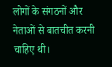लोगों के संगठनों और नेताओं से बातचीत करनी चाहिए थी।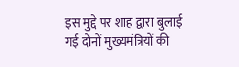इस मुद्दे पर शाह द्वारा बुलाई गई दोनों मुख्यमंत्रियों की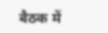बैठक में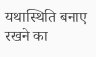यथास्थिति बनाए रखने का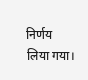निर्णय लिया गया।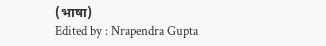(भाषा)
Edited by : Nrapendra Gupta